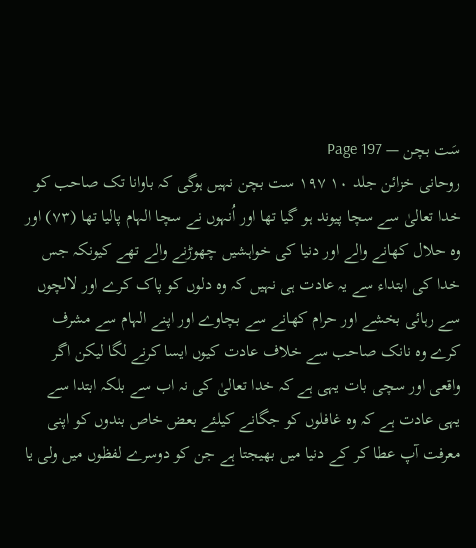سَت بچن — Page 197
روحانی خزائن جلد ۱۰ ۱۹۷ ست بچن نہیں ہوگی کہ باوانا تک صاحب کو خدا تعالیٰ سے سچا پیوند ہو گیا تھا اور اُنہوں نے سچا الہام پالیا تھا (۷۳) اور وہ حلال کھانے والے اور دنیا کی خواہشیں چھوڑنے والے تھے کیونکہ جس خدا کی ابتداء سے یہ عادت ہی نہیں کہ وہ دلوں کو پاک کرے اور لالچوں سے رہائی بخشے اور حرام کھانے سے بچاوے اور اپنے الہام سے مشرف کرے وہ نانک صاحب سے خلاف عادت کیوں ایسا کرنے لگا لیکن اگر واقعی اور سچی بات یہی ہے کہ خدا تعالیٰ کی نہ اب سے بلکہ ابتدا سے یہی عادت ہے کہ وہ غافلوں کو جگانے کیلئے بعض خاص بندوں کو اپنی معرفت آپ عطا کر کے دنیا میں بھیجتا ہے جن کو دوسرے لفظوں میں ولی یا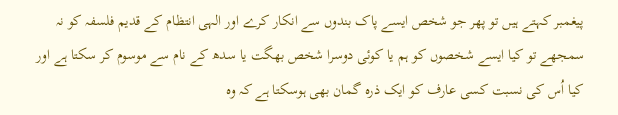پیغمبر کہتے ہیں تو پھر جو شخص ایسے پاک بندوں سے انکار کرے اور الہی انتظام کے قدیم فلسفہ کو نہ سمجھے تو کیا ایسے شخصوں کو ہم یا کوئی دوسرا شخص بھگت یا سدھ کے نام سے موسوم کر سکتا ہے اور کیا اُس کی نسبت کسی عارف کو ایک ذرہ گمان بھی ہوسکتا ہے کہ وہ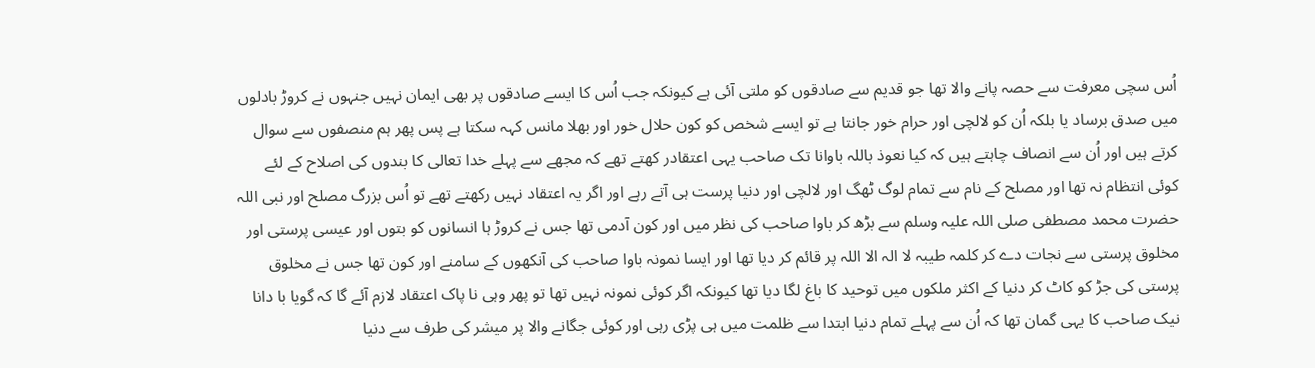اُس سچی معرفت سے حصہ پانے والا تھا جو قدیم سے صادقوں کو ملتی آئی ہے کیونکہ جب اُس کا ایسے صادقوں پر بھی ایمان نہیں جنہوں نے کروڑ بادلوں میں صدق برساد یا بلکہ اُن کو لالچی اور حرام خور جانتا ہے تو ایسے شخص کو کون حلال خور اور بھلا مانس کہہ سکتا ہے پس پھر ہم منصفوں سے سوال کرتے ہیں اور اُن سے انصاف چاہتے ہیں کہ کیا نعوذ باللہ باوانا تک صاحب یہی اعتقادر کھتے تھے کہ مجھے سے پہلے خدا تعالی کا بندوں کی اصلاح کے لئے کوئی انتظام نہ تھا اور مصلح کے نام سے تمام لوگ ٹھگ اور لالچی اور دنیا پرست ہی آتے رہے اور اگر یہ اعتقاد نہیں رکھتے تھے تو اُس بزرگ مصلح اور نبی اللہ حضرت محمد مصطفی صلی اللہ علیہ وسلم سے بڑھ کر باوا صاحب کی نظر میں اور کون آدمی تھا جس نے کروڑ ہا انسانوں کو بتوں اور عیسی پرستی اور مخلوق پرستی سے نجات دے کر کلمہ طیبہ لا الہ الا اللہ پر قائم کر دیا تھا اور ایسا نمونہ باوا صاحب کی آنکھوں کے سامنے اور کون تھا جس نے مخلوق پرستی کی جڑ کو کاٹ کر دنیا کے اکثر ملکوں میں توحید کا باغ لگا دیا تھا کیونکہ اگر کوئی نمونہ نہیں تھا تو پھر وہی نا پاک اعتقاد لازم آئے گا کہ گویا با دانا نیک صاحب کا یہی گمان تھا کہ اُن سے پہلے تمام دنیا ابتدا سے ظلمت میں ہی پڑی رہی اور کوئی جگانے والا پر میشر کی طرف سے دنیا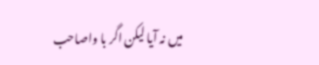میں نہ آیا لیکن اگر با واصاحب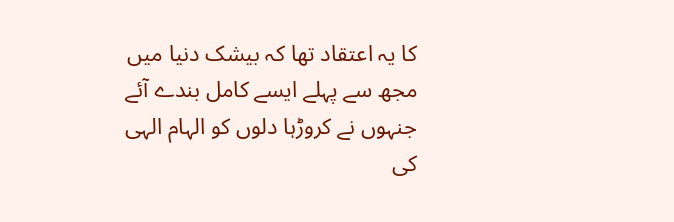کا یہ اعتقاد تھا کہ بیشک دنیا میں مجھ سے پہلے ایسے کامل بندے آئے جنہوں نے کروڑہا دلوں کو الہام الہی کی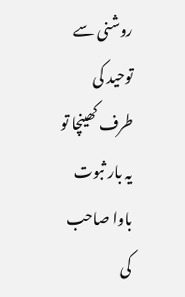روشنی سے توحید کی طرف کھینچا تو یہ بار ثبوت باوا صاحب کی